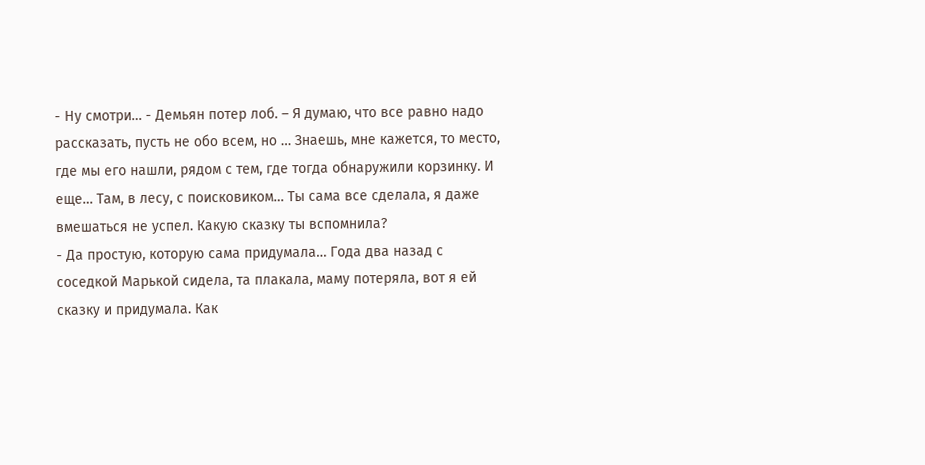- Ну смотри… - Демьян потер лоб. – Я думаю, что все равно надо рассказать, пусть не обо всем, но … Знаешь, мне кажется, то место, где мы его нашли, рядом с тем, где тогда обнаружили корзинку. И еще… Там, в лесу, с поисковиком… Ты сама все сделала, я даже вмешаться не успел. Какую сказку ты вспомнила?
- Да простую, которую сама придумала… Года два назад с соседкой Марькой сидела, та плакала, маму потеряла, вот я ей сказку и придумала. Как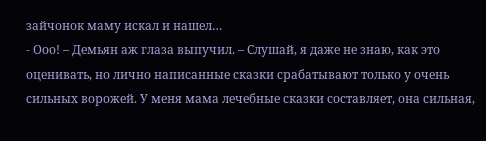зайчонок маму искал и нашел…
- Ооо! – Демьян аж глаза выпучил. – Слушай, я даже не знаю, как это оценивать, но лично написанные сказки срабатывают только у очень сильных ворожей. У меня мама лечебные сказки составляет, она сильная,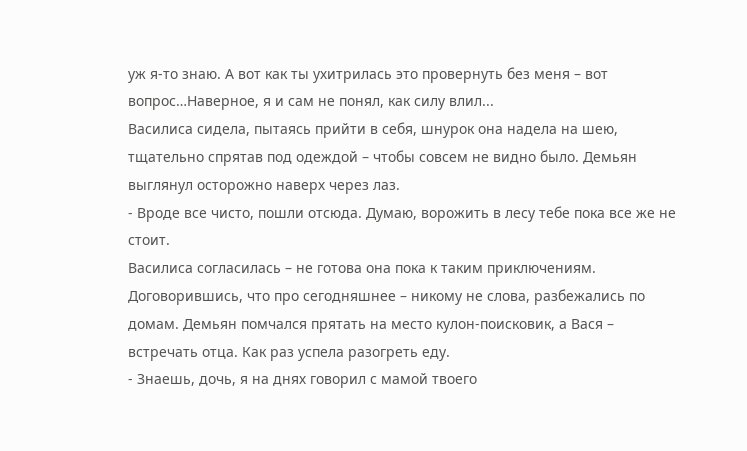уж я-то знаю. А вот как ты ухитрилась это провернуть без меня – вот вопрос…Наверное, я и сам не понял, как силу влил...
Василиса сидела, пытаясь прийти в себя, шнурок она надела на шею, тщательно спрятав под одеждой – чтобы совсем не видно было. Демьян выглянул осторожно наверх через лаз.
- Вроде все чисто, пошли отсюда. Думаю, ворожить в лесу тебе пока все же не стоит.
Василиса согласилась – не готова она пока к таким приключениям. Договорившись, что про сегодняшнее – никому не слова, разбежались по домам. Демьян помчался прятать на место кулон-поисковик, а Вася – встречать отца. Как раз успела разогреть еду.
- Знаешь, дочь, я на днях говорил с мамой твоего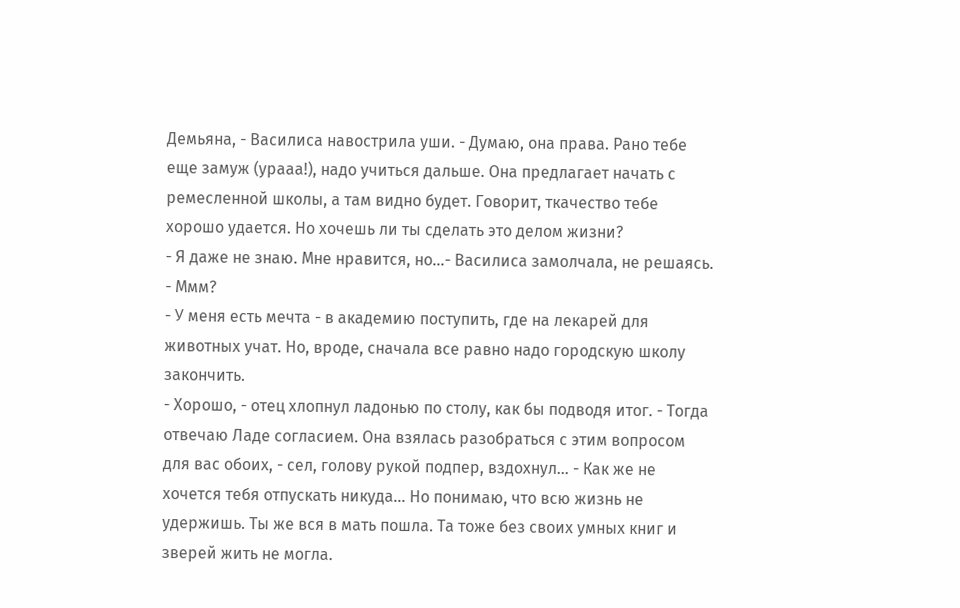Демьяна, - Василиса навострила уши. - Думаю, она права. Рано тебе еще замуж (урааа!), надо учиться дальше. Она предлагает начать с ремесленной школы, а там видно будет. Говорит, ткачество тебе хорошо удается. Но хочешь ли ты сделать это делом жизни?
- Я даже не знаю. Мне нравится, но…- Василиса замолчала, не решаясь.
- Ммм?
- У меня есть мечта - в академию поступить, где на лекарей для животных учат. Но, вроде, сначала все равно надо городскую школу закончить.
- Хорошо, - отец хлопнул ладонью по столу, как бы подводя итог. - Тогда отвечаю Ладе согласием. Она взялась разобраться с этим вопросом для вас обоих, - сел, голову рукой подпер, вздохнул… - Как же не хочется тебя отпускать никуда… Но понимаю, что всю жизнь не удержишь. Ты же вся в мать пошла. Та тоже без своих умных книг и зверей жить не могла.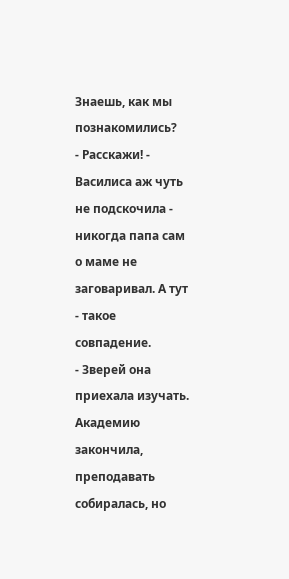Знаешь, как мы познакомились?
- Расскажи! - Василиса аж чуть не подскочила - никогда папа сам о маме не заговаривал. А тут - такое совпадение.
- Зверей она приехала изучать. Академию закончила, преподавать собиралась, но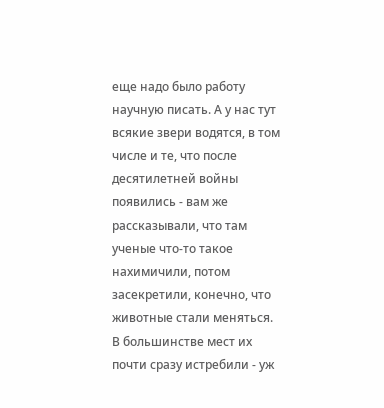еще надо было работу научную писать. А у нас тут всякие звери водятся, в том числе и те, что после десятилетней войны появились - вам же рассказывали, что там ученые что-то такое нахимичили, потом засекретили, конечно, что животные стали меняться. В большинстве мест их почти сразу истребили - уж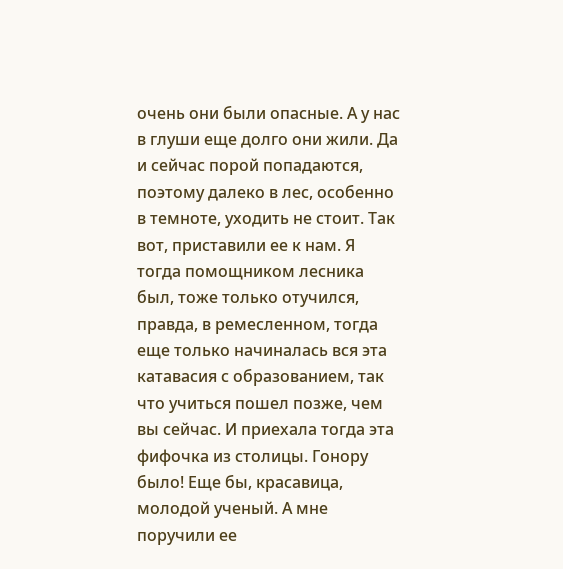очень они были опасные. А у нас в глуши еще долго они жили. Да и сейчас порой попадаются, поэтому далеко в лес, особенно в темноте, уходить не стоит. Так вот, приставили ее к нам. Я тогда помощником лесника был, тоже только отучился, правда, в ремесленном, тогда еще только начиналась вся эта катавасия с образованием, так что учиться пошел позже, чем вы сейчас. И приехала тогда эта фифочка из столицы. Гонору было! Еще бы, красавица, молодой ученый. А мне поручили ее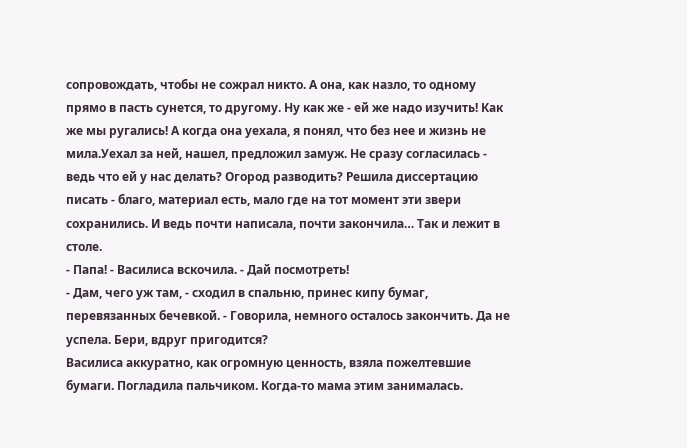сопровождать, чтобы не сожрал никто. А она, как назло, то одному прямо в пасть сунется, то другому. Ну как же - ей же надо изучить! Как же мы ругались! А когда она уехала, я понял, что без нее и жизнь не мила.Уехал за ней, нашел, предложил замуж. Не сразу согласилась - ведь что ей у нас делать? Огород разводить? Решила диссертацию писать - благо, материал есть, мало где на тот момент эти звери сохранились. И ведь почти написала, почти закончила… Так и лежит в столе.
- Папа! - Василиса вскочила. - Дай посмотреть!
- Дам, чего уж там, - сходил в спальню, принес кипу бумаг, перевязанных бечевкой. - Говорила, немного осталось закончить. Да не успела. Бери, вдруг пригодится?
Василиса аккуратно, как огромную ценность, взяла пожелтевшие бумаги. Погладила пальчиком. Когда-то мама этим занималась.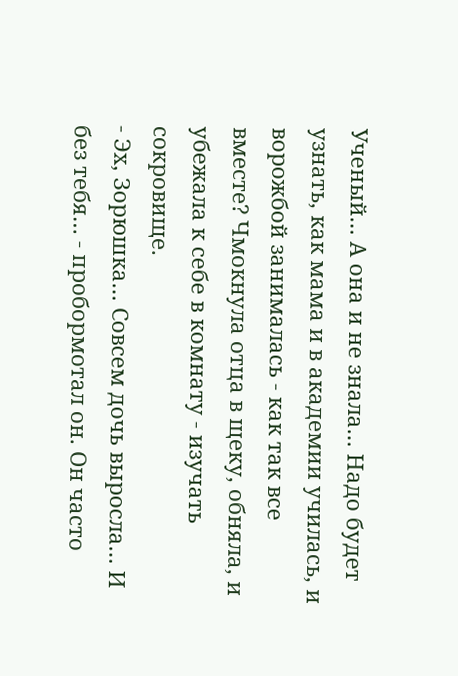Ученый… А она и не знала… Надо будет узнать, как мама и в академии училась, и ворожбой занималась - как так все вместе? Чмокнула отца в щеку, обняла, и убежала к себе в комнату - изучать сокровище.
- Эх, Зорюшка… Совсем дочь выросла… И без тебя… - пробормотал он. Он часто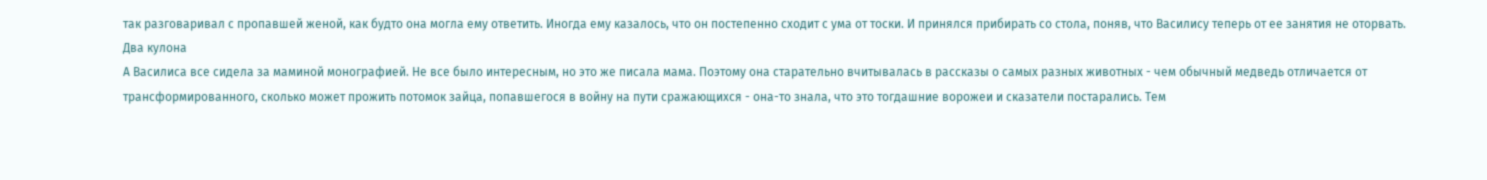так разговаривал с пропавшей женой, как будто она могла ему ответить. Иногда ему казалось, что он постепенно сходит с ума от тоски. И принялся прибирать со стола, поняв, что Василису теперь от ее занятия не оторвать.
Два кулона
А Василиса все сидела за маминой монографией. Не все было интересным, но это же писала мама. Поэтому она старательно вчитывалась в рассказы о самых разных животных - чем обычный медведь отличается от трансформированного, сколько может прожить потомок зайца, попавшегося в войну на пути сражающихся - она-то знала, что это тогдашние ворожеи и сказатели постарались. Тем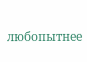любопытнее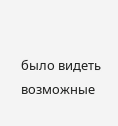было видеть возможные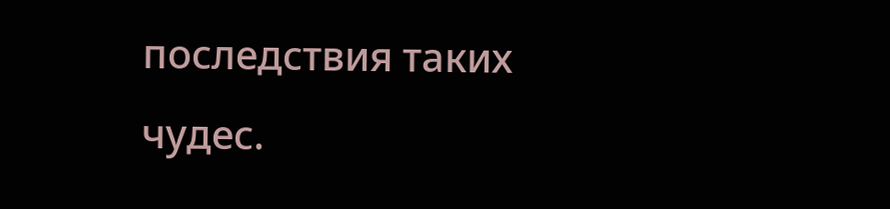последствия таких чудес.